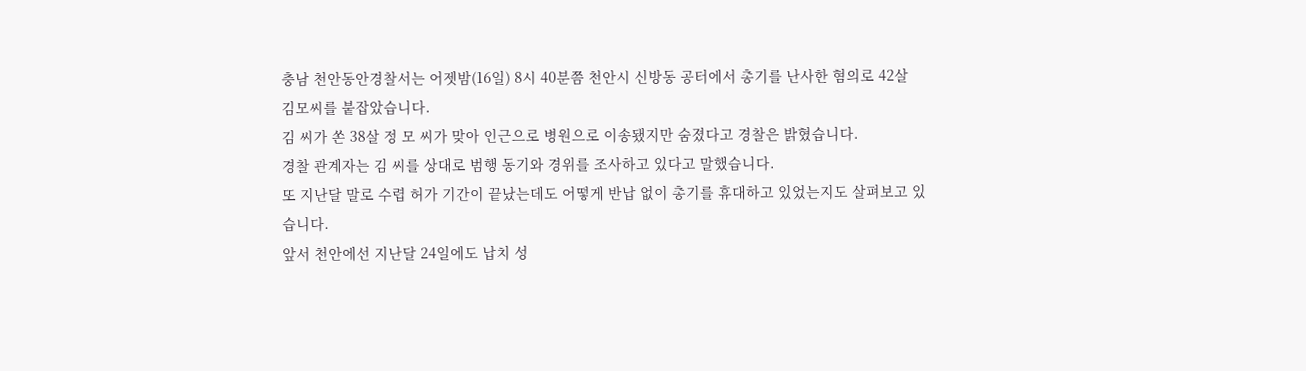충남 천안동안경찰서는 어젯밤(16일) 8시 40분쯤 천안시 신방동 공터에서 총기를 난사한 혐의로 42살 김모씨를 붙잡았습니다.
김 씨가 쏜 38살 정 모 씨가 맞아 인근으로 병원으로 이송됐지만 숨졌다고 경찰은 밝혔습니다.
경찰 관계자는 김 씨를 상대로 범행 동기와 경위를 조사하고 있다고 말했습니다.
또 지난달 말로 수렵 허가 기간이 끝났는데도 어떻게 반납 없이 총기를 휴대하고 있었는지도 살펴보고 있습니다.
앞서 천안에선 지난달 24일에도 납치 성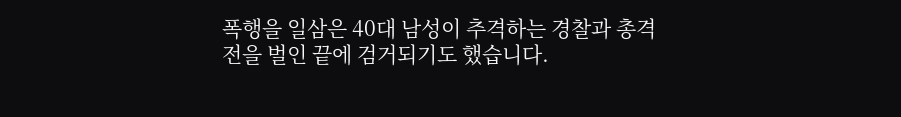폭행을 일삼은 40대 남성이 추격하는 경찰과 총격전을 벌인 끝에 검거되기도 했습니다.